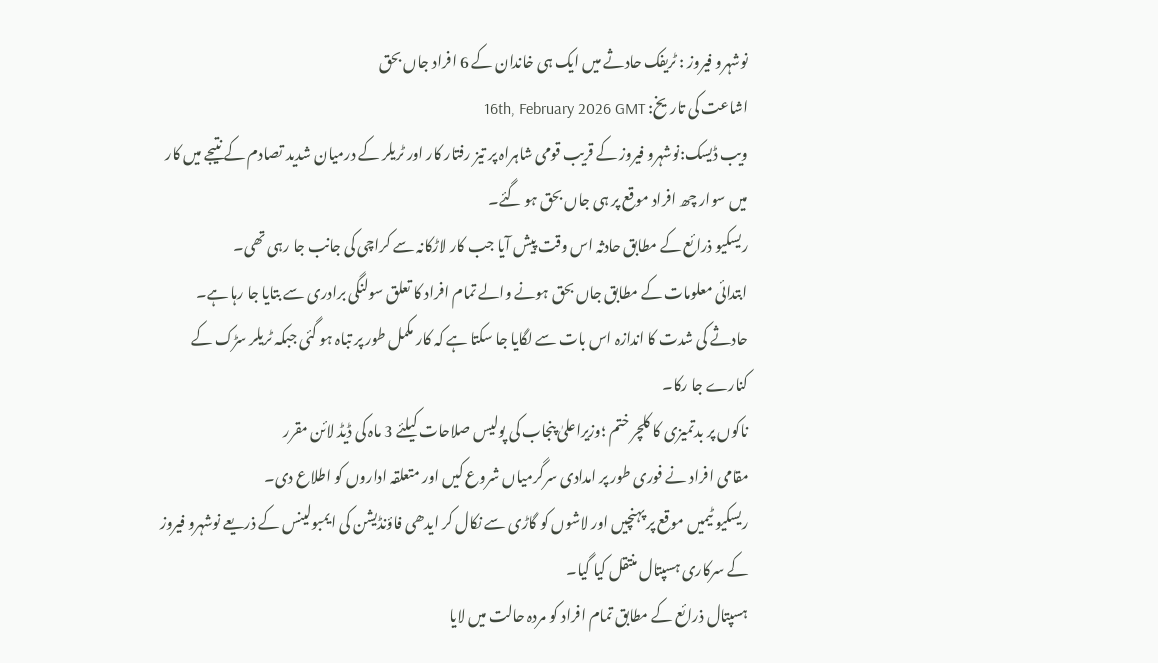نوشہرو فیروز : ٹریفک حادثے میں ایک ہی خاندان کے 6 افراد جاں بحق
اشاعت کی تاریخ: 16th, February 2026 GMT
ویب ڈیسک:نوشہرو فیروز کے قریب قومی شاہراہ پر تیز رفتار کار اور ٹریلر کے درمیان شدید تصادم کے نتیجے میں کار میں سوار چھ افراد موقع پر ہی جاں بحق ہو گئے۔
ریسکیو ذرائع کے مطابق حادثہ اس وقت پیش آیا جب کار لاڑکانہ سے کراچی کی جانب جا رہی تھی۔
ابتدائی معلومات کے مطابق جاں بحق ہونے والے تمام افراد کا تعلق سولنگی برادری سے بتایا جا رہا ہے۔
حادثے کی شدت کا اندازہ اس بات سے لگایا جا سکتا ہے کہ کار مکمل طور پر تباہ ہو گئی جبکہ ٹریلر سڑک کے کنارے جا رکا۔
ناکوں پر بدتمیزی کا کلچر ختم ؛وزیراعلیٰ پنجاب کی پولیس صلاحات کیلئے 3 ماہ کی ڈیڈ لائن مقرر
مقامی افراد نے فوری طور پر امدادی سرگرمیاں شروع کیں اور متعلقہ اداروں کو اطلاع دی۔
ریسکیو ٹیمیں موقع پر پہنچیں اور لاشوں کو گاڑی سے نکال کر ایدھی فاؤنڈیشن کی ایمبولینس کے ذریعے نوشہرو فیروز کے سرکاری ہسپتال منتقل کیا گیا۔
ہسپتال ذرائع کے مطابق تمام افراد کو مردہ حالت میں لایا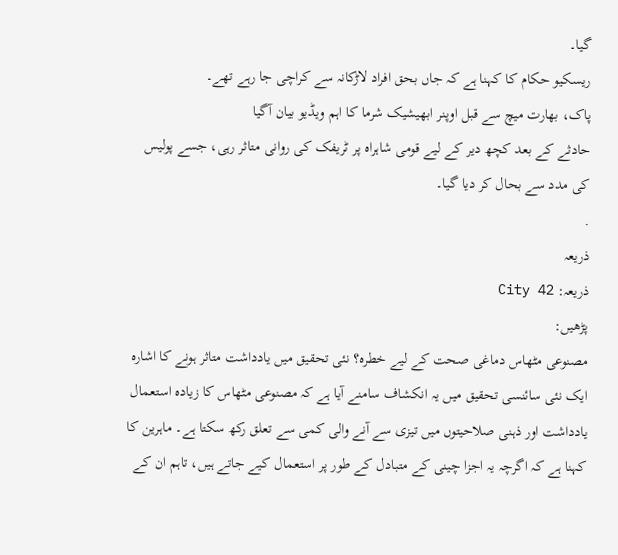گیا۔
ریسکیو حکام کا کہنا ہے کہ جاں بحق افراد لاڑکانہ سے کراچی جا رہے تھے۔
پاک، بھارت میچ سے قبل اوپنر ابھیشیک شرما کا اہم ویڈیو بیان آگیا
حادثے کے بعد کچھ دیر کے لیے قومی شاہراہ پر ٹریفک کی روانی متاثر رہی، جسے پولیس کی مدد سے بحال کر دیا گیا۔
.
ذریعہ
ذریعہ: City 42
پڑھیں:
مصنوعی مٹھاس دماغی صحت کے لیے خطرہ؟ نئی تحقیق میں یادداشت متاثر ہونے کا اشارہ
ایک نئی سائنسی تحقیق میں یہ انکشاف سامنے آیا ہے کہ مصنوعی مٹھاس کا زیادہ استعمال یادداشت اور ذہنی صلاحیتوں میں تیزی سے آنے والی کمی سے تعلق رکھ سکتا ہے۔ ماہرین کا کہنا ہے کہ اگرچہ یہ اجزا چینی کے متبادل کے طور پر استعمال کیے جاتے ہیں، تاہم ان کے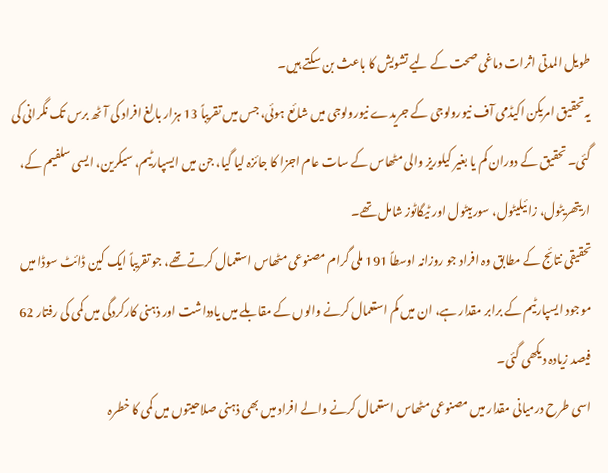طویل المدتی اثرات دماغی صحت کے لیے تشویش کا باعث بن سکتے ہیں۔
یہ تحقیق امریکن اکیڈمی آف نیورولوجی کے جریدے نیورولوجی میں شائع ہوئی، جس میں تقریباً 13 ہزار بالغ افراد کی آٹھ برس تک نگرانی کی گئی۔ تحقیق کے دوران کم یا بغیر کیلوریز والی مٹھاس کے سات عام اجزا کا جائزہ لیا گیا، جن میں ایسپارٹیم، سیکرین، ایسی سلفیم کے، اریتھریٹول، زائیلیٹول، سوربیٹول اور ٹیگاٹوز شامل تھے۔
تحقیقی نتائج کے مطابق وہ افراد جو روزانہ اوسطاً 191 ملی گرام مصنوعی مٹھاس استعمال کرتے تھے، جو تقریباً ایک کین ڈائٹ سوڈا میں موجود ایسپارٹیم کے برابر مقدار ہے، ان میں کم استعمال کرنے والوں کے مقابلے میں یادداشت اور ذہنی کارکردگی میں کمی کی رفتار 62 فیصد زیادہ دیکھی گئی۔
اسی طرح درمیانی مقدار میں مصنوعی مٹھاس استعمال کرنے والے افراد میں بھی ذہنی صلاحیتوں میں کمی کا خطرہ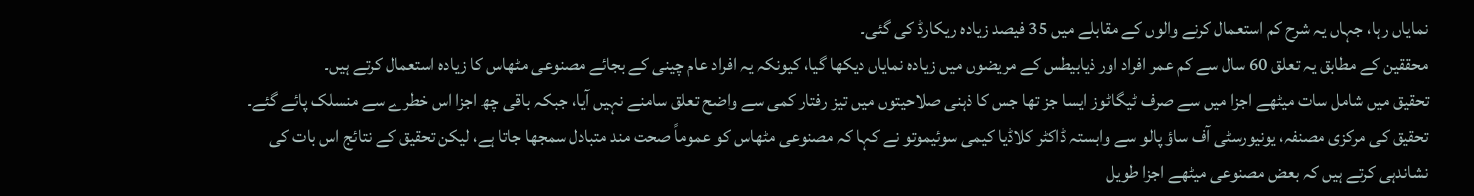نمایاں رہا، جہاں یہ شرح کم استعمال کرنے والوں کے مقابلے میں 35 فیصد زیادہ ریکارڈ کی گئی۔
محققین کے مطابق یہ تعلق 60 سال سے کم عمر افراد اور ذیابیطس کے مریضوں میں زیادہ نمایاں دیکھا گیا، کیونکہ یہ افراد عام چینی کے بجائے مصنوعی مٹھاس کا زیادہ استعمال کرتے ہیں۔
تحقیق میں شامل سات میٹھے اجزا میں سے صرف ٹیگاٹوز ایسا جز تھا جس کا ذہنی صلاحیتوں میں تیز رفتار کمی سے واضح تعلق سامنے نہیں آیا، جبکہ باقی چھ اجزا اس خطرے سے منسلک پائے گئے۔
تحقیق کی مرکزی مصنفہ، یونیورسٹی آف ساؤ پالو سے وابستہ ڈاکٹر کلاڈیا کیمی سوئیموتو نے کہا کہ مصنوعی مٹھاس کو عموماً صحت مند متبادل سمجھا جاتا ہے، لیکن تحقیق کے نتائج اس بات کی نشاندہی کرتے ہیں کہ بعض مصنوعی میٹھے اجزا طویل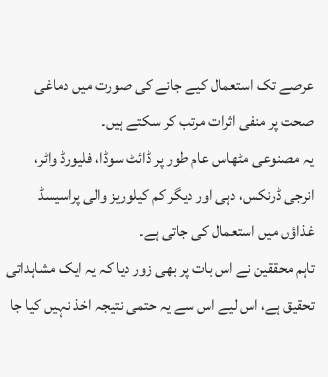عرصے تک استعمال کیے جانے کی صورت میں دماغی صحت پر منفی اثرات مرتب کر سکتے ہیں۔
یہ مصنوعی مٹھاس عام طور پر ڈائٹ سوڈا، فلیورڈ واٹر، انرجی ڈرنکس، دہی اور دیگر کم کیلوریز والی پراسیسڈ غذاؤں میں استعمال کی جاتی ہے۔
تاہم محققین نے اس بات پر بھی زور دیا کہ یہ ایک مشاہداتی تحقیق ہے، اس لیے اس سے یہ حتمی نتیجہ اخذ نہیں کیا جا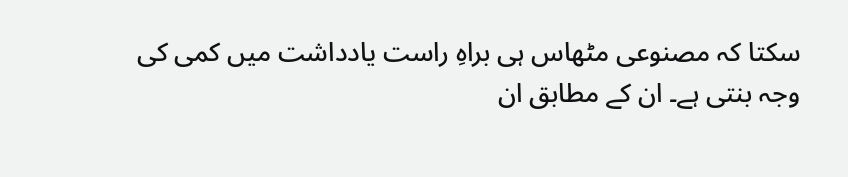سکتا کہ مصنوعی مٹھاس ہی براہِ راست یادداشت میں کمی کی وجہ بنتی ہے۔ ان کے مطابق ان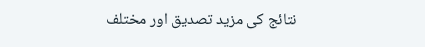نتائج کی مزید تصدیق اور مختلف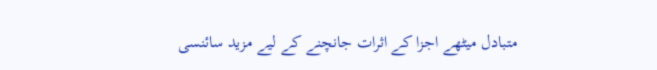متبادل میٹھے اجزا کے اثرات جانچنے کے لیے مزید سائنسی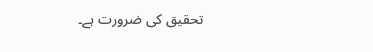تحقیق کی ضرورت ہے۔